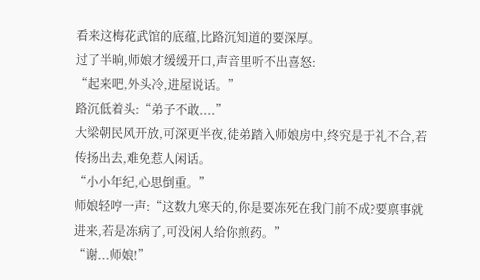看来这梅花武馆的底蕴,比路沉知道的要深厚。
过了半晌,师娘才缓缓开口,声音里听不出喜怒:
“起来吧,外头冷,进屋说话。”
路沉低着头:“弟子不敢....”
大梁朝民风开放,可深更半夜,徒弟踏入师娘房中,终究是于礼不合,若传扬出去,难免惹人闲话。
“小小年纪,心思倒重。”
师娘轻哼一声:“这数九寒天的,你是要冻死在我门前不成?要禀事就进来,若是冻病了,可没闲人给你煎药。”
“谢...师娘!”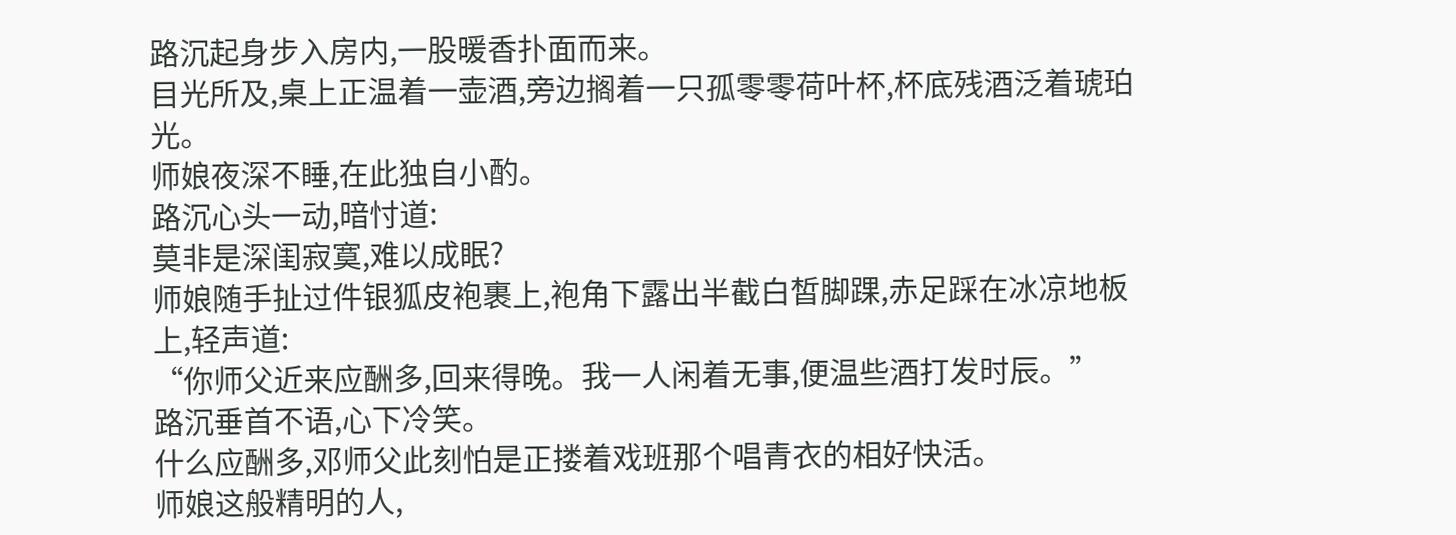路沉起身步入房内,一股暖香扑面而来。
目光所及,桌上正温着一壶酒,旁边搁着一只孤零零荷叶杯,杯底残酒泛着琥珀光。
师娘夜深不睡,在此独自小酌。
路沉心头一动,暗忖道:
莫非是深闺寂寞,难以成眠?
师娘随手扯过件银狐皮袍裹上,袍角下露出半截白皙脚踝,赤足踩在冰凉地板上,轻声道:
“你师父近来应酬多,回来得晚。我一人闲着无事,便温些酒打发时辰。”
路沉垂首不语,心下冷笑。
什么应酬多,邓师父此刻怕是正搂着戏班那个唱青衣的相好快活。
师娘这般精明的人,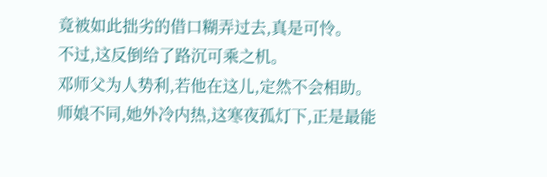竟被如此拙劣的借口糊弄过去,真是可怜。
不过,这反倒给了路沉可乘之机。
邓师父为人势利,若他在这儿,定然不会相助。
师娘不同,她外冷内热,这寒夜孤灯下,正是最能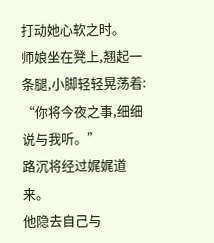打动她心软之时。
师娘坐在凳上,翘起一条腿,小脚轻轻晃荡着:
“你将今夜之事,细细说与我听。”
路沉将经过娓娓道来。
他隐去自己与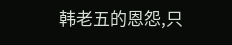韩老五的恩怨,只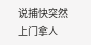说捕快突然上门拿人